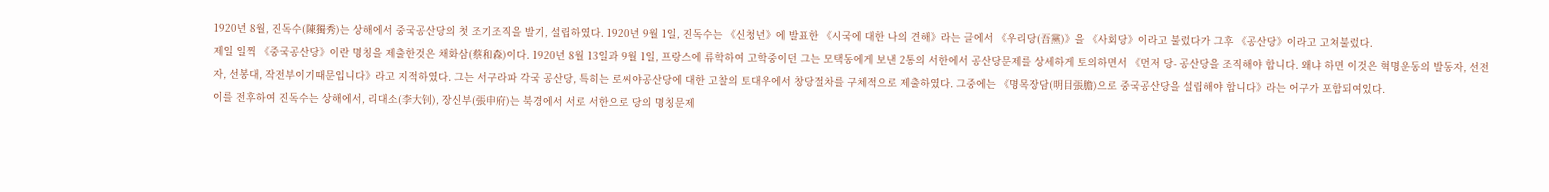1920년 8월, 진독수(陳獨秀)는 상해에서 중국공산당의 첫 조기조직을 발기, 설립하였다. 1920년 9월 1일, 진독수는 《신청년》에 발표한 《시국에 대한 나의 견해》라는 글에서 《우리당(吾黨)》을 《사회당》이라고 불렀다가 그후 《공산당》이라고 고쳐불렀다.
제일 일찍 《중국공산당》이란 명칭을 제출한것은 채화삼(蔡和森)이다. 1920년 8월 13일과 9월 1일, 프랑스에 류학하여 고학중이던 그는 모택동에게 보낸 2통의 서한에서 공산당문제를 상세하게 토의하면서 《먼저 당- 공산당을 조직해야 합니다. 왜냐 하면 이것은 혁명운동의 발동자, 선전자, 선봉대, 작전부이기때문입니다》라고 지적하였다. 그는 서구라파 각국 공산당, 특히는 로씨야공산당에 대한 고찰의 토대우에서 창당절차를 구체적으로 제출하였다. 그중에는 《명목장담(明目張膽)으로 중국공산당을 설립해야 합니다》라는 어구가 포함되여있다.
이를 전후하여 진독수는 상해에서, 리대소(李大钊), 장신부(張申府)는 북경에서 서로 서한으로 당의 명칭문제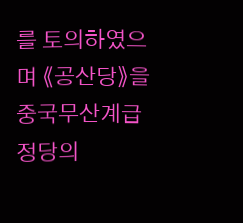를 토의하였으며 《공산당》을 중국무산계급정당의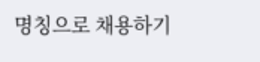명칭으로 채용하기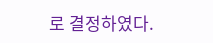로 결정하였다.